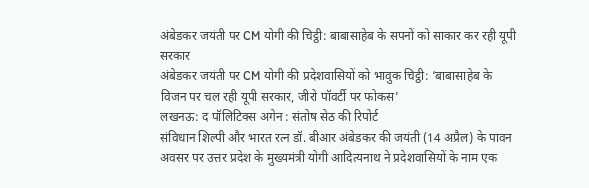अंबेडकर जयंती पर CM योगी की चिट्ठी: बाबासाहेब के सपनों को साकार कर रही यूपी सरकार
अंबेडकर जयंती पर CM योगी की प्रदेशवासियों को भावुक चिट्ठी: ‘बाबासाहेब के विजन पर चल रही यूपी सरकार, जीरो पॉवर्टी पर फोकस’
लखनऊ: द पॉलिटिक्स अगेन : संतोष सेठ की रिपोर्ट
संविधान शिल्पी और भारत रत्न डॉ. बीआर अंबेडकर की जयंती (14 अप्रैल) के पावन अवसर पर उत्तर प्रदेश के मुख्यमंत्री योगी आदित्यनाथ ने प्रदेशवासियों के नाम एक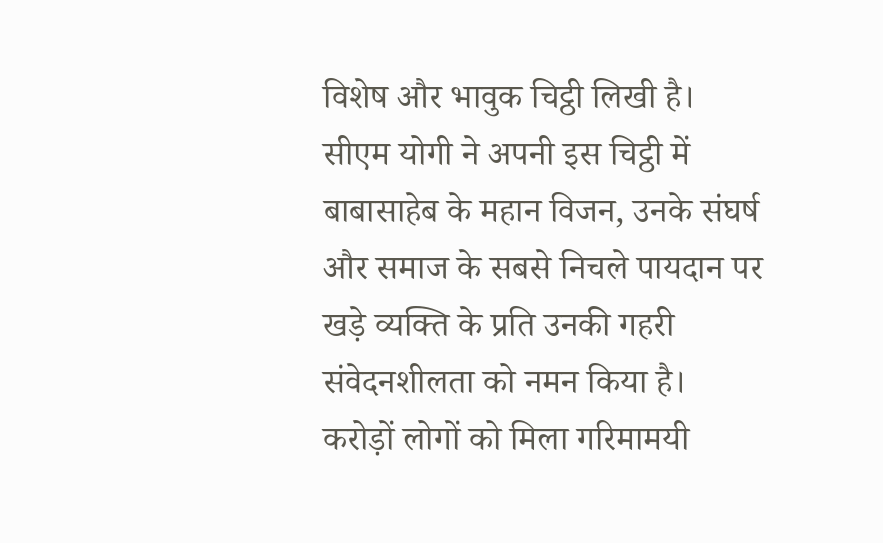विशेष और भावुक चिट्ठी लिखी है।
सीएम योगी ने अपनी इस चिट्ठी में बाबासाहेब के महान विजन, उनके संघर्ष और समाज के सबसे निचले पायदान पर खड़े व्यक्ति के प्रति उनकी गहरी संवेदनशीलता को नमन किया है।
करोड़ों लोगों को मिला गरिमामयी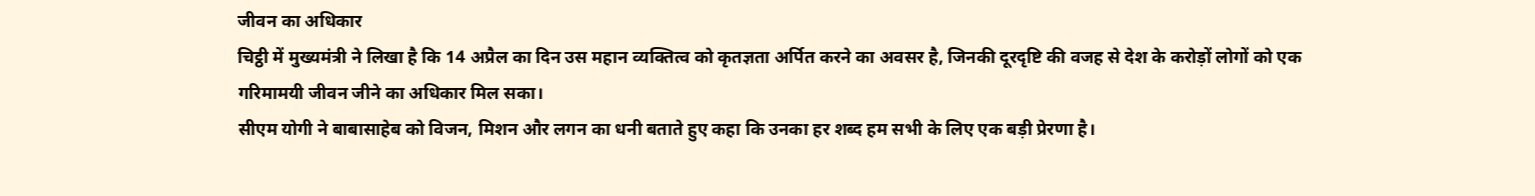जीवन का अधिकार
चिट्ठी में मुख्यमंत्री ने लिखा है कि 14 अप्रैल का दिन उस महान व्यक्तित्व को कृतज्ञता अर्पित करने का अवसर है, जिनकी दूरदृष्टि की वजह से देश के करोड़ों लोगों को एक गरिमामयी जीवन जीने का अधिकार मिल सका।
सीएम योगी ने बाबासाहेब को विजन, मिशन और लगन का धनी बताते हुए कहा कि उनका हर शब्द हम सभी के लिए एक बड़ी प्रेरणा है।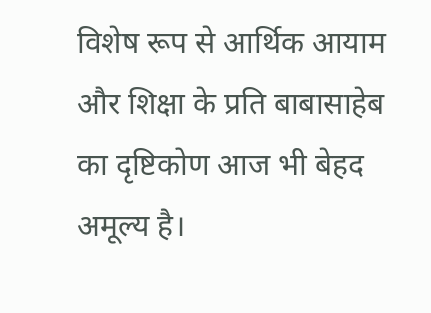विशेष रूप से आर्थिक आयाम और शिक्षा के प्रति बाबासाहेब का दृष्टिकोण आज भी बेहद अमूल्य है।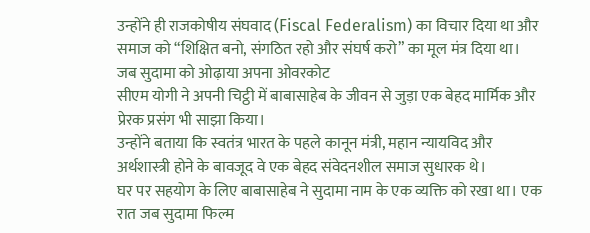उन्होंने ही राजकोषीय संघवाद (Fiscal Federalism) का विचार दिया था और समाज को “शिक्षित बनो, संगठित रहो और संघर्ष करो” का मूल मंत्र दिया था।
जब सुदामा को ओढ़ाया अपना ओवरकोट
सीएम योगी ने अपनी चिट्ठी में बाबासाहेब के जीवन से जुड़ा एक बेहद मार्मिक और प्रेरक प्रसंग भी साझा किया।
उन्होंने बताया कि स्वतंत्र भारत के पहले कानून मंत्री, महान न्यायविद और अर्थशास्त्री होने के बावजूद वे एक बेहद संवेदनशील समाज सुधारक थे।
घर पर सहयोग के लिए बाबासाहेब ने सुदामा नाम के एक व्यक्ति को रखा था। एक रात जब सुदामा फिल्म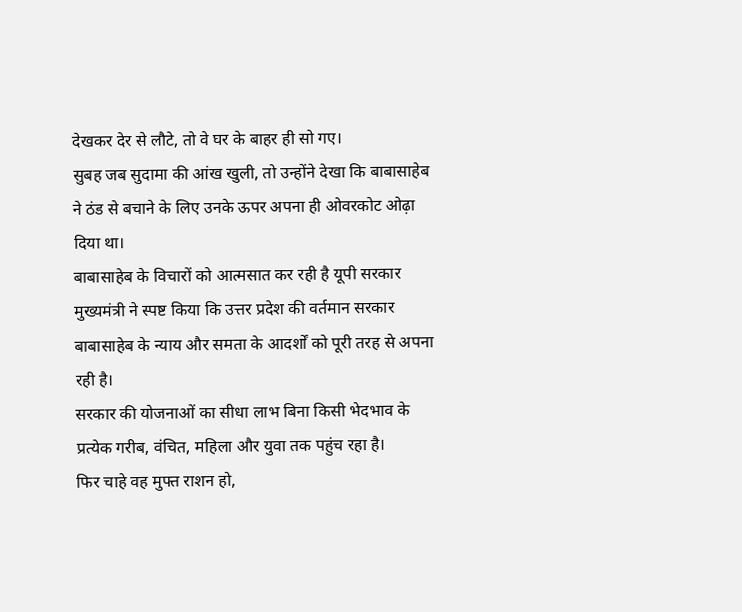देखकर देर से लौटे, तो वे घर के बाहर ही सो गए।
सुबह जब सुदामा की आंख खुली, तो उन्होंने देखा कि बाबासाहेब ने ठंड से बचाने के लिए उनके ऊपर अपना ही ओवरकोट ओढ़ा दिया था।
बाबासाहेब के विचारों को आत्मसात कर रही है यूपी सरकार
मुख्यमंत्री ने स्पष्ट किया कि उत्तर प्रदेश की वर्तमान सरकार बाबासाहेब के न्याय और समता के आदर्शों को पूरी तरह से अपना रही है।
सरकार की योजनाओं का सीधा लाभ बिना किसी भेदभाव के प्रत्येक गरीब, वंचित, महिला और युवा तक पहुंच रहा है।
फिर चाहे वह मुफ्त राशन हो,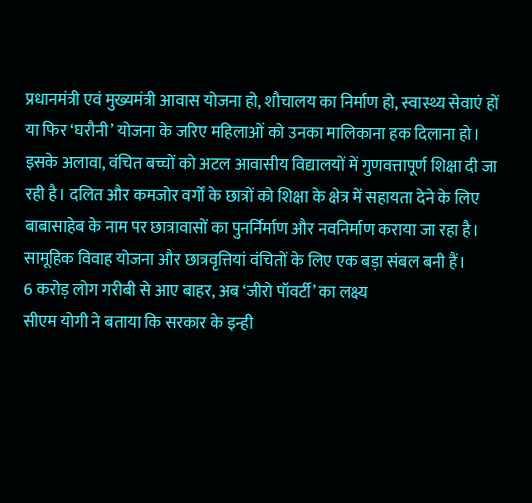प्रधानमंत्री एवं मुख्यमंत्री आवास योजना हो, शौचालय का निर्माण हो, स्वास्थ्य सेवाएं हों या फिर ‘घरौनी’ योजना के जरिए महिलाओं को उनका मालिकाना हक दिलाना हो।
इसके अलावा, वंचित बच्चों को अटल आवासीय विद्यालयों में गुणवत्तापूर्ण शिक्षा दी जा रही है। दलित और कमजोर वर्गों के छात्रों को शिक्षा के क्षेत्र में सहायता देने के लिए बाबासाहेब के नाम पर छात्रावासों का पुनर्निर्माण और नवनिर्माण कराया जा रहा है। सामूहिक विवाह योजना और छात्रवृत्तियां वंचितों के लिए एक बड़ा संबल बनी हैं।
6 करोड़ लोग गरीबी से आए बाहर, अब ‘जीरो पॉवर्टी’ का लक्ष्य
सीएम योगी ने बताया कि सरकार के इन्ही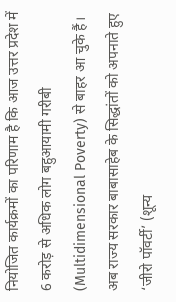नियोजित कार्यक्रमों का परिणाम है कि आज उत्तर प्रदेश में 6 करोड़ से अधिक लोग बहुआयामी गरीबी (Multidimensional Poverty) से बाहर आ चुके हैं।
अब राज्य सरकार बाबासाहेब के सिद्धांतों को अपनाते हुए ‘जीरो पॉवर्टी’ (शून्य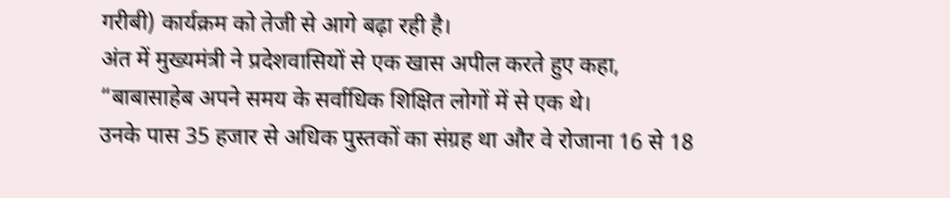गरीबी) कार्यक्रम को तेजी से आगे बढ़ा रही है।
अंत में मुख्यमंत्री ने प्रदेशवासियों से एक खास अपील करते हुए कहा, “बाबासाहेब अपने समय के सर्वाधिक शिक्षित लोगों में से एक थे।
उनके पास 35 हजार से अधिक पुस्तकों का संग्रह था और वे रोजाना 16 से 18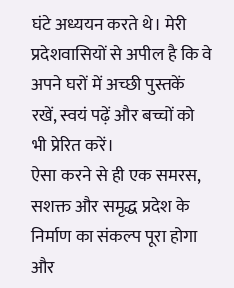घंटे अध्ययन करते थे। मेरी प्रदेशवासियों से अपील है कि वे अपने घरों में अच्छी पुस्तकें रखें, स्वयं पढ़ें और बच्चों को भी प्रेरित करें।
ऐसा करने से ही एक समरस, सशक्त और समृद्ध प्रदेश के निर्माण का संकल्प पूरा होगा और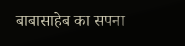बाबासाहेब का सपना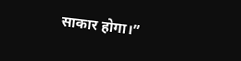साकार होगा।”